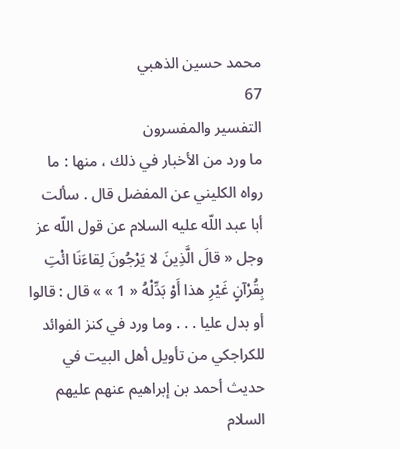محمد حسين الذهبي
67
التفسير والمفسرون
ما ورد من الأخبار في ذلك ، منها : ما رواه الكليني عن المفضل قال . سألت أبا عبد اللّه عليه السلام عن قول اللّه عز وجل « قالَ الَّذِينَ لا يَرْجُونَ لِقاءَنَا ائْتِ بِقُرْآنٍ غَيْرِ هذا أَوْ بَدِّلْهُ « 1 » » قال : قالوا أو بدل عليا . . . وما ورد في كنز الفوائد للكراجكي من تأويل أهل البيت في حديث أحمد بن إبراهيم عنهم عليهم السلام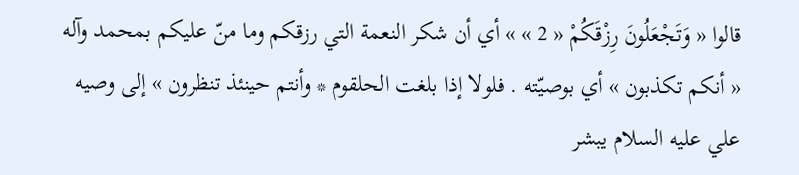قالوا « وَتَجْعَلُونَ رِزْقَكُمْ « 2 » » أي أن شكر النعمة التي رزقكم وما منّ عليكم بمحمد وآله « أنكم تكذبون » أي بوصيّته . فلولا إذا بلغت الحلقوم * وأنتم حينئذ تنظرون » إلى وصيه علي عليه السلام يبشر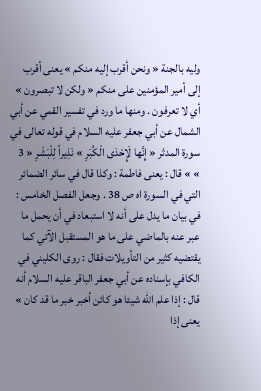وليه بالجنة « ونحن أقرب إليه منكم » يعنى أقرب إلى أمير المؤمنين على منكم « ولكن لا تبصرون » أي لا تعرفون . ومنها ما ورد في تفسير القمي عن أبي الشمال عن أبي جعفر عليه السلام في قوله تعالى في سورة المدثر « إِنَّها لَإِحْدَى الْكُبَرِ » نَذِيراً لِلْبَشَرِ « 3 » » قال : يعنى فاطمة : وكذا قال في سائر الضمائر التي في السورة اه ص 38 . وجعل الفصل الخامس : في بيان ما يدل على أنه لا استبعاد في أن يحمل ما عبر عنه بالماضي على ما هو المستقبل الآتي كما يقتضيه كثير من التأويلات فقال : روى الكليني في الكافي بإسناده عن أبي جعفر الباقر عليه السلام أنه قال : إذا علم اللّه شيئا هو كائن أخبر خبر ما قد كان » يعنى إذا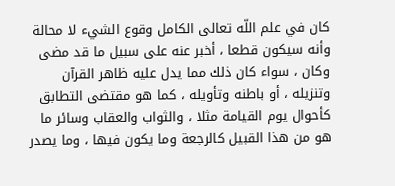كان في علم اللّه تعالى الكامل وقوع الشيء لا محالة وأنه سيكون قطعا ، أخبر عنه على سبيل ما قد مضى وكان ، سواء كان ذلك مما يدل عليه ظاهر القرآن وتنزيله ، أو باطنه وتأويله ، كما هو مقتضى التطابق كأحوال يوم القيامة مثلا ، والثواب والعقاب وسائر ما هو من هذا القبيل كالرجعة وما يكون فيها ، وما يصدر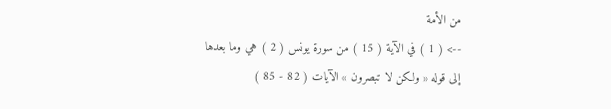من الأمة
--> ( 1 ) في الآية ( 15 ) من سورة يونس ( 2 ) هي وما بعدها إلى قوله « ولكن لا تبصرون » الآيات ( 82 - 85 )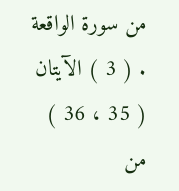من سورة الواقعة . ( 3 ) الآيتان ( 35 ، 36 ) من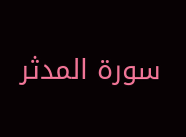سورة المدثر